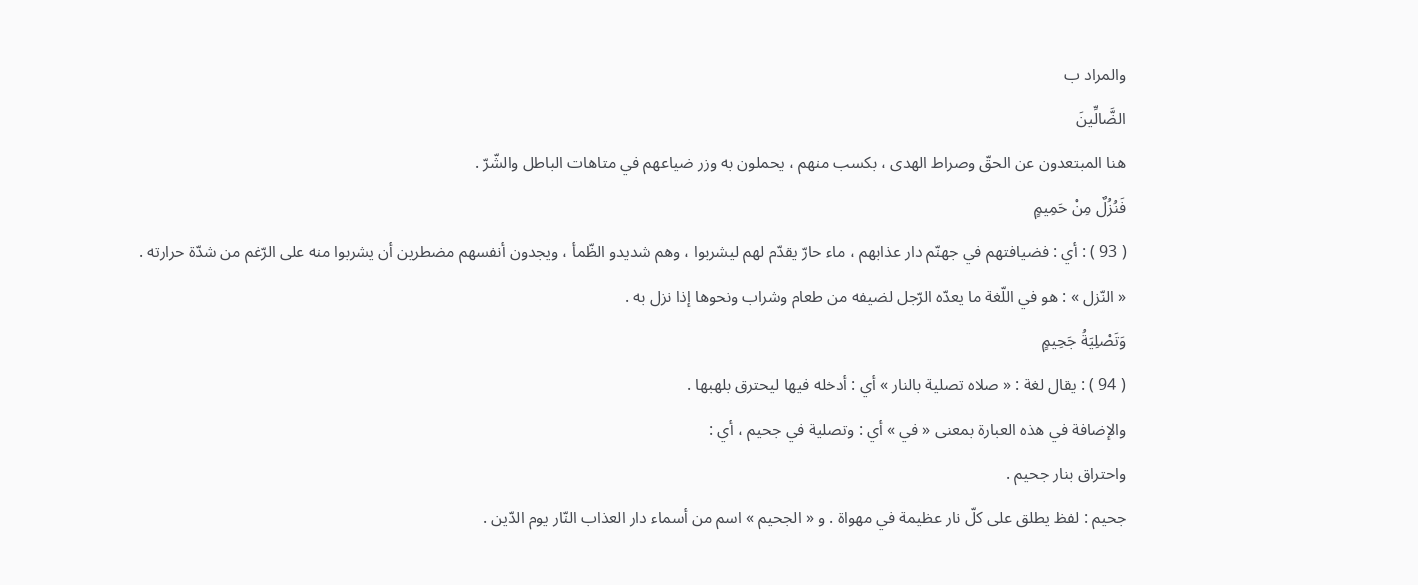والمراد ب
الضَّالِّينَ
هنا المبتعدون عن الحقّ وصراط الهدى ، بكسب منهم ، يحملون به وزر ضياعهم في متاهات الباطل والشّرّ .
فَنُزُلٌ مِنْ حَمِيمٍ
( 93 ) : أي : فضيافتهم في جهنّم دار عذابهم ، ماء حارّ يقدّم لهم ليشربوا ، وهم شديدو الظّمأ ، ويجدون أنفسهم مضطرين أن يشربوا منه على الرّغم من شدّة حرارته .
« النّزل » : هو في اللّغة ما يعدّه الرّجل لضيفه من طعام وشراب ونحوها إذا نزل به .
وَتَصْلِيَةُ جَحِيمٍ
( 94 ) : يقال لغة : « صلاه تصلية بالنار » أي : أدخله فيها ليحترق بلهبها .
والإضافة في هذه العبارة بمعنى « في » أي : وتصلية في جحيم ، أي :
واحتراق بنار جحيم .
جحيم : لفظ يطلق على كلّ نار عظيمة في مهواة . و « الجحيم » اسم من أسماء دار العذاب النّار يوم الدّين .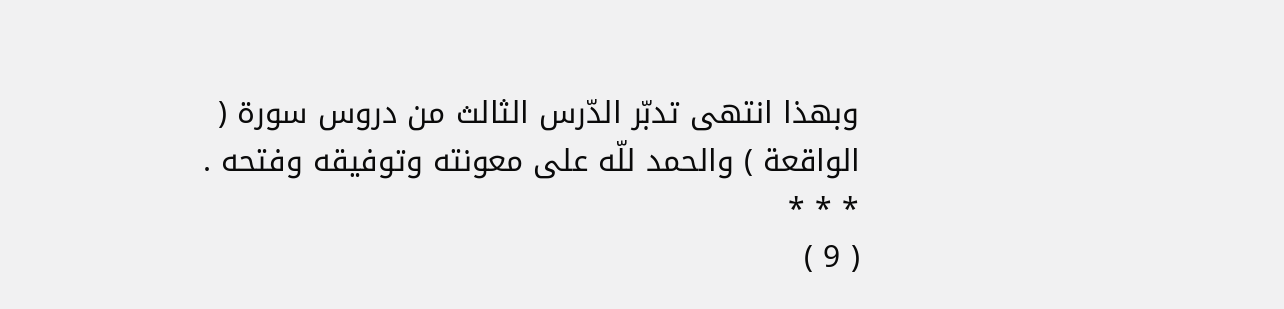وبهذا انتهى تدبّر الدّرس الثالث من دروس سورة ( الواقعة ) والحمد للّه على معونته وتوفيقه وفتحه .
* * *
( 9 )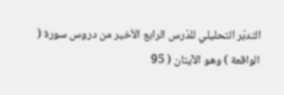التدبّر التحليلي للدّرس الرابع الأخير من دروس سورة ( الواقعة ) وهو الآيتان ( 95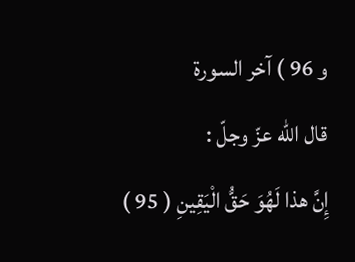و 96 ) آخر السورة
قال اللّه عزّ وجلّ :
إِنَّ هذا لَهُوَ حَقُّ الْيَقِينِ ( 95 )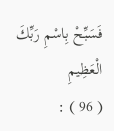فَسَبِّحْ بِاسْمِ رَبِّكَ الْعَظِيمِ
( 96 ) :